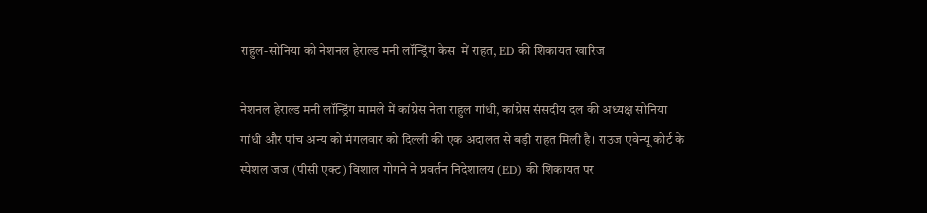राहुल-सोनिया को नेशनल हेराल्ड मनी लॉन्ड्रिंग केस  में राहत, ED की शिकायत खारिज

नेशनल हेराल्ड मनी लॉन्ड्रिंग मामले में कांग्रेस नेता राहुल गांधी, कांग्रेस संसदीय दल की अध्यक्ष सोनिया गांधी और पांच अन्य को मंगलवार को दिल्ली की एक अदालत से बड़ी राहत मिली है। राउज एवेन्यू कोर्ट के स्पेशल जज (पीसी एक्ट) विशाल गोगने ने प्रवर्तन निदेशालय (ED) की शिकायत पर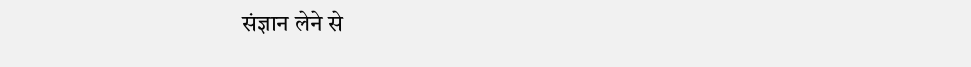संज्ञान लेने से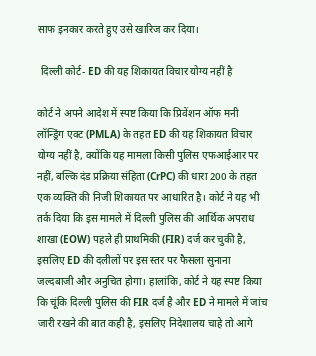साफ इनकार करते हुए उसे खारिज कर दिया।

 दिल्ली कोर्ट- ED की यह शिकायत विचार योग्य नहीं है

कोर्ट ने अपने आदेश में स्पष्ट किया कि प्रिवेंशन ऑफ मनी लॉन्ड्रिंग एक्ट (PMLA) के तहत ED की यह शिकायत विचार योग्य नहीं है, क्योंकि यह मामला किसी पुलिस एफआईआर पर नहीं, बल्कि दंड प्रक्रिया संहिता (CrPC) की धारा 200 के तहत एक व्यक्ति की निजी शिकायत पर आधारित है। कोर्ट ने यह भी तर्क दिया कि इस मामले में दिल्ली पुलिस की आर्थिक अपराध शाखा (EOW) पहले ही प्राथमिकी (FIR) दर्ज कर चुकी है, इसलिए ED की दलीलों पर इस स्तर पर फैसला सुनाना जल्दबाजी और अनुचित होगा। हालांकि, कोर्ट ने यह स्पष्ट किया कि चूंकि दिल्ली पुलिस की FIR दर्ज है और ED ने मामले में जांच जारी रखने की बात कही है, इसलिए निदेशालय चाहे तो आगे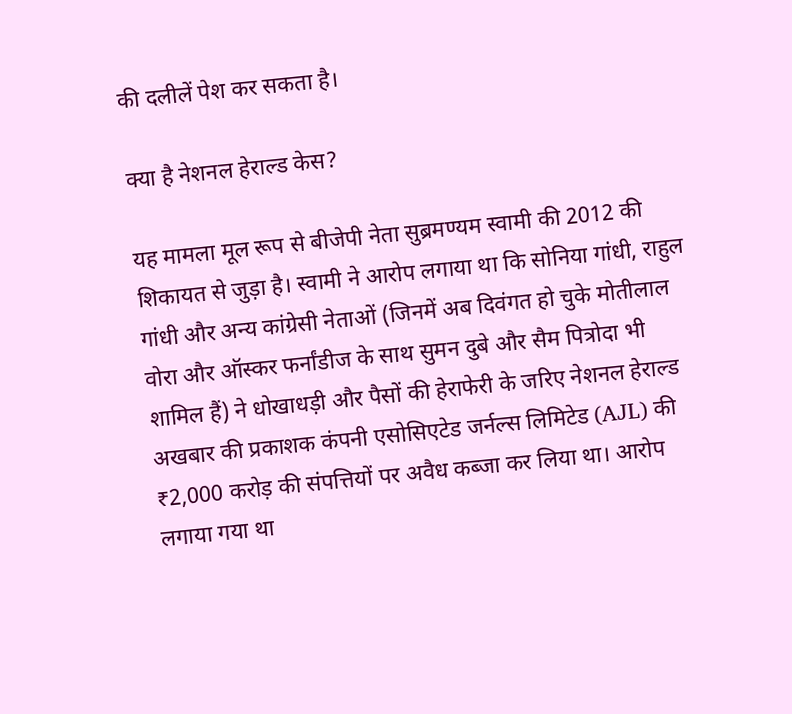की दलीलें पेश कर सकता है।

क्या है नेशनल हेराल्ड केस?

यह मामला मूल रूप से बीजेपी नेता सुब्रमण्यम स्वामी की 2012 की शिकायत से जुड़ा है। स्वामी ने आरोप लगाया था कि सोनिया गांधी, राहुल गांधी और अन्य कांग्रेसी नेताओं (जिनमें अब दिवंगत हो चुके मोतीलाल वोरा और ऑस्कर फर्नांडीज के साथ सुमन दुबे और सैम पित्रोदा भी शामिल हैं) ने धोखाधड़ी और पैसों की हेराफेरी के जरिए नेशनल हेराल्ड अखबार की प्रकाशक कंपनी एसोसिएटेड जर्नल्स लिमिटेड (AJL) की ₹2,000 करोड़ की संपत्तियों पर अवैध कब्जा कर लिया था। आरोप लगाया गया था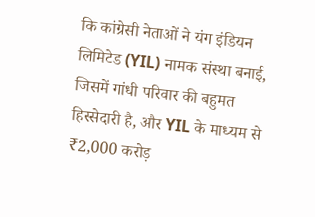कि कांग्रेसी नेताओं ने यंग इंडियन लिमिटेड (YIL) नामक संस्था बनाई, जिसमें गांधी परिवार की बहुमत हिस्सेदारी है, और YIL के माध्यम से ₹2,000 करोड़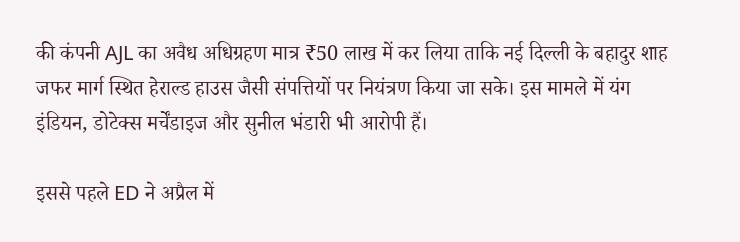की कंपनी AJL का अवैध अधिग्रहण मात्र ₹50 लाख में कर लिया ताकि नई दिल्ली के बहादुर शाह जफर मार्ग स्थित हेराल्ड हाउस जैसी संपत्तियों पर नियंत्रण किया जा सके। इस मामले में यंग इंडियन, डोटेक्स मर्चेंडाइज और सुनील भंडारी भी आरोपी हैं।

इससे पहले ED ने अप्रैल में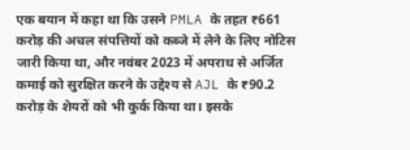एक बयान में कहा था कि उसने PMLA के तहत ₹661 करोड़ की अचल संपत्तियों को कब्जे में लेने के लिए नोटिस जारी किया था, और नवंबर 2023 में अपराध से अर्जित कमाई को सुरक्षित करने के उद्देश्य से AJL के ₹90.2 करोड़ के शेयरों को भी कुर्क किया था। इसके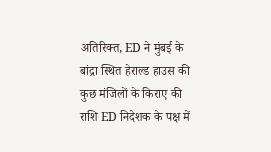अतिरिक्त, ED ने मुंबई के बांद्रा स्थित हेराल्ड हाउस की कुछ मंजिलों के किराए की राशि ED निदेशक के पक्ष में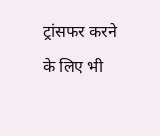ट्रांसफर करने के लिए भी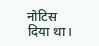नोटिस दिया था।